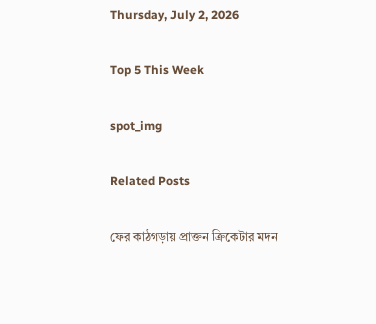Thursday, July 2, 2026

Top 5 This Week

spot_img

Related Posts

ফের কাঠগড়ায় প্রাক্তন ক্রিকেটার মদন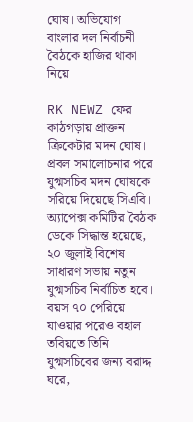ঘোষ। অভিযোগ বাংলার দল নির্বাচনী বৈঠকে হাজির থাকা নিয়ে

RK NEWZ ফের কাঠগড়ায় প্রাক্তন ক্রিকেটার মদন ঘোষ। প্রবল সমালোচনার পরে যুগ্মসচিব মদন ঘোষকে সরিয়ে দিয়েছে সিএবি। অ্যাপেক্স কমিটির বৈঠক ডেকে সিদ্ধান্ত হয়েছে, ২০ জুলাই বিশেষ সাধারণ সভায় নতুন যুগ্মসচিব নির্বাচিত হবে। বয়স ৭০ পেরিয়ে যাওয়ার পরেও বহাল তবিয়তে তিনি যুগ্মসচিবের জন্য বরাদ্দ ঘরে,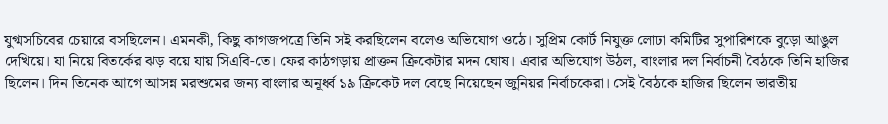যুগ্মসচিবের চেয়ারে বসছিলেন। এমনকী, কিছু কাগজপত্রে তিনি সই করছিলেন বলেও অভিযোগ ওঠে। সুপ্রিম কোর্ট নিযুক্ত লোঢা কমিটির সুপারিশকে বুড়ো আঙুল দেখিয়ে। যা নিয়ে বিতর্কের ঝড় বয়ে যায় সিএবি-তে। ফের কাঠগড়ায় প্রাক্তন ক্রিকেটার মদন ঘোষ। এবার অভিযোগ উঠল, বাংলার দল নির্বাচনী বৈঠকে তিনি হাজির ছিলেন। দিন তিনেক আগে আসন্ন মরশুমের জন্য বাংলার অনূর্ধ্ব ১৯ ক্রিকেট দল বেছে নিয়েছেন জুনিয়র নির্বাচকেরা। সেই বৈঠকে হাজির ছিলেন ভারতীয়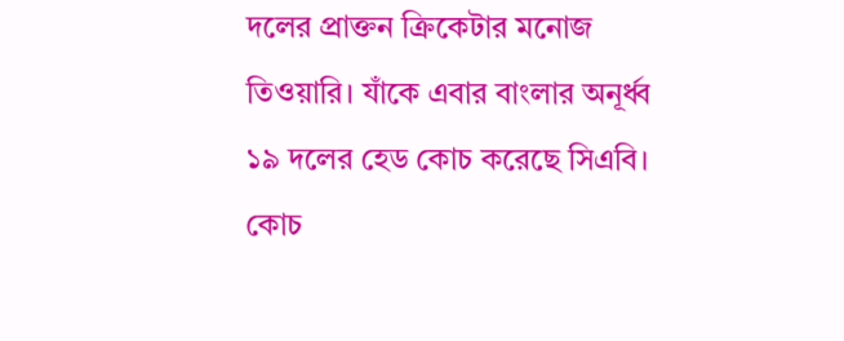দলের প্রাক্তন ক্রিকেটার মনোজ তিওয়ারি। যাঁকে এবার বাংলার অনূর্ধ্ব ১৯ দলের হেড কোচ করেছে সিএবি। কোচ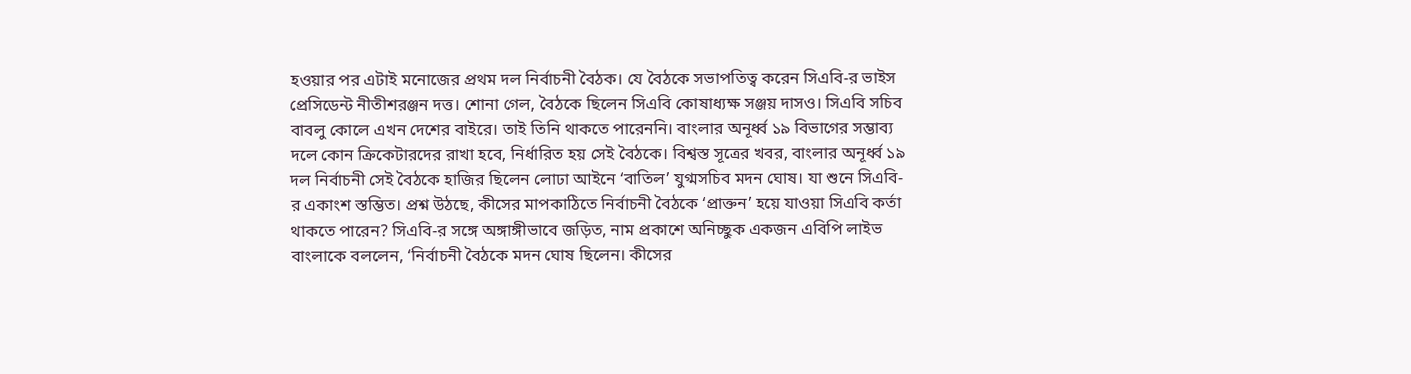হওয়ার পর এটাই মনোজের প্রথম দল নির্বাচনী বৈঠক। যে বৈঠকে সভাপতিত্ব করেন সিএবি-র ভাইস প্রেসিডেন্ট নীতীশরঞ্জন দত্ত। শোনা গেল, বৈঠকে ছিলেন সিএবি কোষাধ্যক্ষ সঞ্জয় দাসও। সিএবি সচিব বাবলু কোলে এখন দেশের বাইরে। তাই তিনি থাকতে পারেননি। বাংলার অনূর্ধ্ব ১৯ বিভাগের সম্ভাব্য দলে কোন ক্রিকেটারদের রাখা হবে, নির্ধারিত হয় সেই বৈঠকে। বিশ্বস্ত সূত্রের খবর, বাংলার অনূর্ধ্ব ১৯ দল নির্বাচনী সেই বৈঠকে হাজির ছিলেন লোঢা আইনে ‘বাতিল’ যুগ্মসচিব মদন ঘোষ। যা শুনে সিএবি-র একাংশ স্তম্ভিত। প্রশ্ন উঠছে, কীসের মাপকাঠিতে নির্বাচনী বৈঠকে ‘প্রাক্তন’ হয়ে যাওয়া সিএবি কর্তা থাকতে পারেন? সিএবি-র সঙ্গে অঙ্গাঙ্গীভাবে জড়িত, নাম প্রকাশে অনিচ্ছুক একজন এবিপি লাইভ বাংলাকে বললেন, ‘নির্বাচনী বৈঠকে মদন ঘোষ ছিলেন। কীসের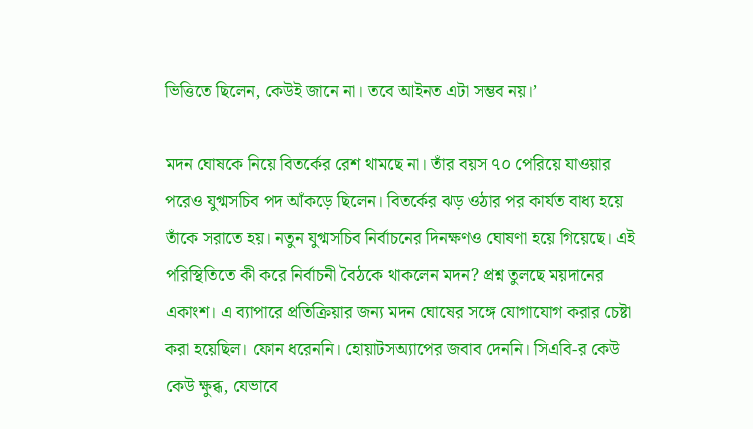ভিত্তিতে ছিলেন, কেউই জানে না। তবে আইনত এটা সম্ভব নয়।’

মদন ঘোষকে নিয়ে বিতর্কের রেশ থামছে না। তাঁর বয়স ৭০ পেরিয়ে যাওয়ার পরেও যুগ্মসচিব পদ আঁকড়ে ছিলেন। বিতর্কের ঝড় ওঠার পর কার্যত বাধ্য হয়ে তাঁকে সরাতে হয়। নতুন যুগ্মসচিব নির্বাচনের দিনক্ষণও ঘোষণা হয়ে গিয়েছে। এই পরিস্থিতিতে কী করে নির্বাচনী বৈঠকে থাকলেন মদন? প্রশ্ন তুলছে ময়দানের একাংশ। এ ব্যাপারে প্রতিক্রিয়ার জন্য মদন ঘোষের সঙ্গে যোগাযোগ করার চেষ্টা করা হয়েছিল। ফোন ধরেননি। হোয়াটসঅ্যাপের জবাব দেননি। সিএবি-র কেউ কেউ ক্ষুব্ধ, যেভাবে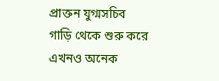প্রাক্তন যুগ্মসচিব গাড়ি থেকে শুরু করে এখনও অনেক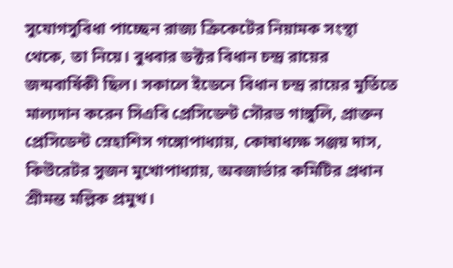সুযোগসুবিধা পাচ্ছেন রাজ্য ক্রিকেটের নিয়ামক সংস্থা থেকে, তা নিয়ে। বুধবার ডক্টর বিধান চন্দ্র রায়ের জন্মবার্ষিকী ছিল। সকালে ইডেনে বিধান চন্দ্র রায়ের মূর্তিতে মাল্যদান করেন সিএবি প্রেসিডেন্ট সৌরভ গাঙ্গুলি, প্রাক্তন প্রেসিডেন্ট স্নেহাশিস গঙ্গোপাধ্যায়, কোষাধ্যক্ষ সঞ্জয় দাস, কিউরেটর সুজন মুখোপাধ্যায়, অবজার্ভার কমিটির প্রধান শ্রীমন্ত মল্লিক প্রমুখ।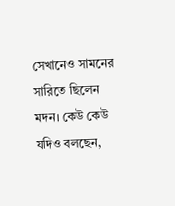সেখানেও সামনের সারিতে ছিলেন মদন। কেউ কেউ যদিও বলছেন,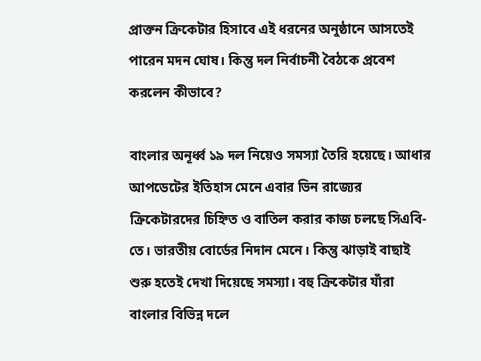প্রাক্তন ক্রিকেটার হিসাবে এই ধরনের অনুষ্ঠানে আসতেই পারেন মদন ঘোষ। কিন্তু দল নির্বাচনী বৈঠকে প্রবেশ করলেন কীভাবে?

বাংলার অনূর্ধ্ব ১৯ দল নিয়েও সমস্যা তৈরি হয়েছে। আধার আপডেটের ইতিহাস মেনে এবার ভিন রাজ্যের ক্রিকেটারদের চিহ্নিত ও বাতিল করার কাজ চলছে সিএবি-তে। ভারতীয় বোর্ডের নিদান মেনে। কিন্তু ঝাড়াই বাছাই শুরু হতেই দেখা দিয়েছে সমস্যা। বহু ক্রিকেটার যাঁরা বাংলার বিভিন্ন দলে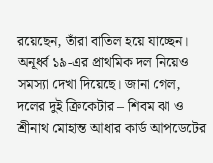রয়েছেন, তাঁরা বাতিল হয়ে যাচ্ছেন। অনূর্ধ্ব ১৯-এর প্রাথমিক দল নিয়েও সমস্যা দেখা দিয়েছে। জানা গেল, দলের দুই ক্রিকেটার – শিবম ঝা ও শ্রীনাথ মোহান্ত আধার কার্ড আপডেটের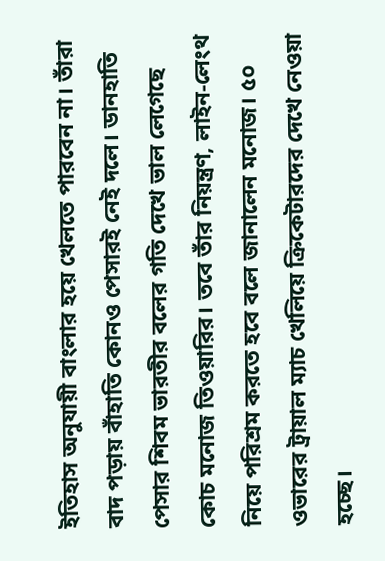ইতিহাস অনুযায়ী বাংলার হয়ে খেলতে পারবেন না। তাঁরা বাদ পড়ায় বাঁহাতি কোনও পেসারই নেই দলে। ডানহাতি পেসার শিবম ভারতীর বলের গতি দেখে ভাল লেগেছে কোচ মনোজ তিওয়ারির। তবে তাঁর নিয়ন্ত্রণ, লাইন-লেংথ নিয়ে পরিশ্রম করতে হবে বলে জানালেন মনোজ। ৫০ ওভারের ট্রায়াল ম্যাচ খেলিয়ে ক্রিকেটারদের দেখে নেওয়া হচ্ছে।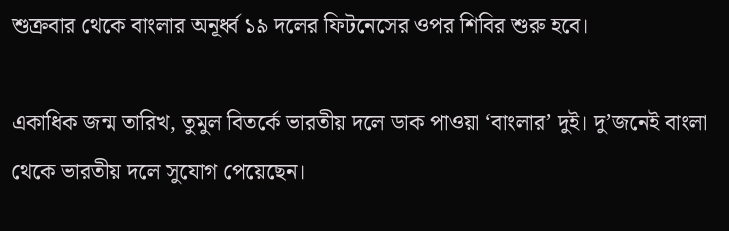শুক্রবার থেকে বাংলার অনূর্ধ্ব ১৯ দলের ফিটনেসের ওপর শিবির শুরু হবে।

একাধিক জন্ম তারিখ, তুমুল বিতর্কে ভারতীয় দলে ডাক পাওয়া ‘বাংলার’ দুই। দু’জনেই বাংলা থেকে ভারতীয় দলে সুযোগ পেয়েছেন।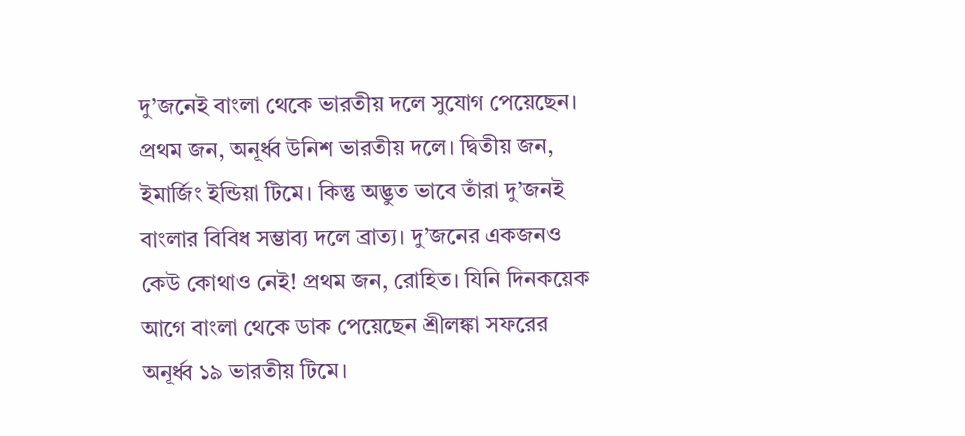দু’জনেই বাংলা থেকে ভারতীয় দলে সুযোগ পেয়েছেন। প্রথম জন, অনূর্ধ্ব উনিশ ভারতীয় দলে। দ্বিতীয় জন, ইমার্জিং ইন্ডিয়া টিমে। কিন্তু অদ্ভুত ভাবে তাঁরা দু’জনই বাংলার বিবিধ সম্ভাব্য দলে ব্রাত্য। দু’জনের একজনও কেউ কোথাও নেই! প্রথম জন, রোহিত। যিনি দিনকয়েক আগে বাংলা থেকে ডাক পেয়েছেন শ্রীলঙ্কা সফরের অনূর্ধ্ব ১৯ ভারতীয় টিমে।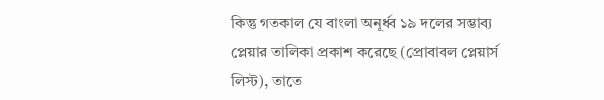কিন্তু গতকাল যে বাংলা অনূর্ধ্ব ১৯ দলের সম্ভাব্য প্লেয়ার তালিকা প্রকাশ করেছে (প্রোবাবল প্লেয়ার্স লিস্ট), তাতে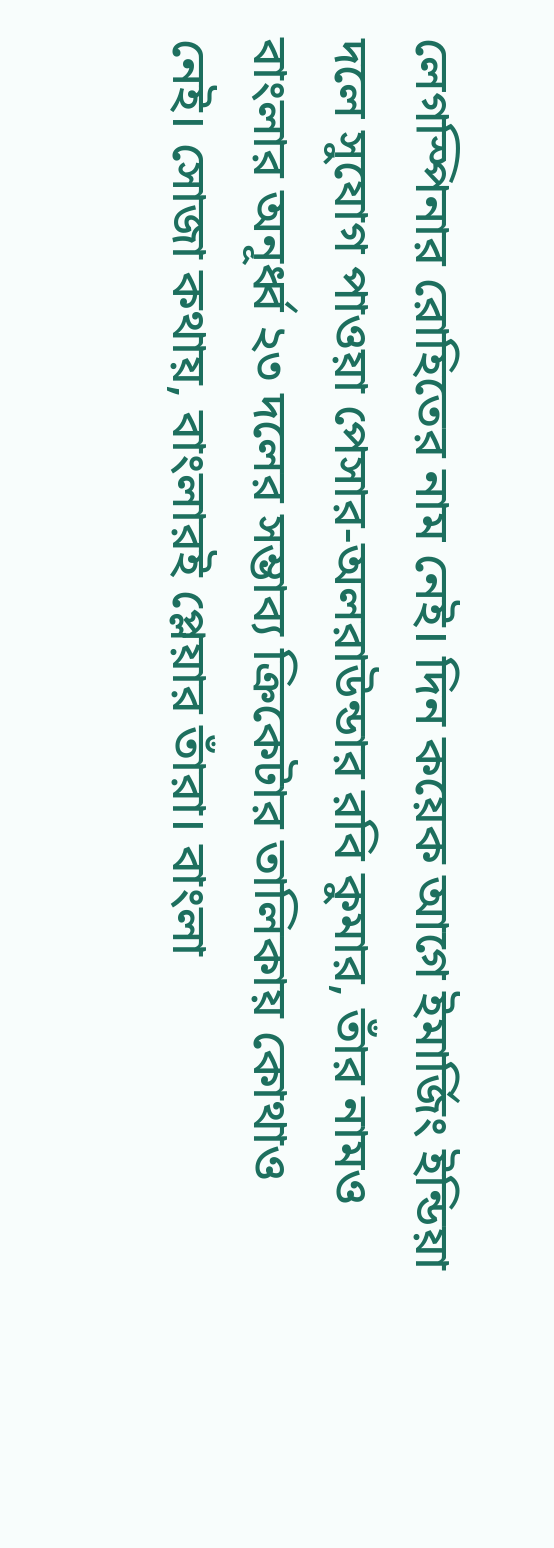লেগস্পিনার রোহিতের নাম নেই। দিন কয়েক আগে ইমার্জিং ইন্ডিয়া দলে সুযোগ পাওয়া পেসার-অলরাউন্ডার রবি কুমার, তাঁর নামও বাংলার অনূর্ধ্ব ২৩ দলের সম্ভাব্য ক্রিকেটার তালিকায় কোথাও নেই। সোজা কথায়, বাংলারই প্লেয়ার তাঁরা। বাংলা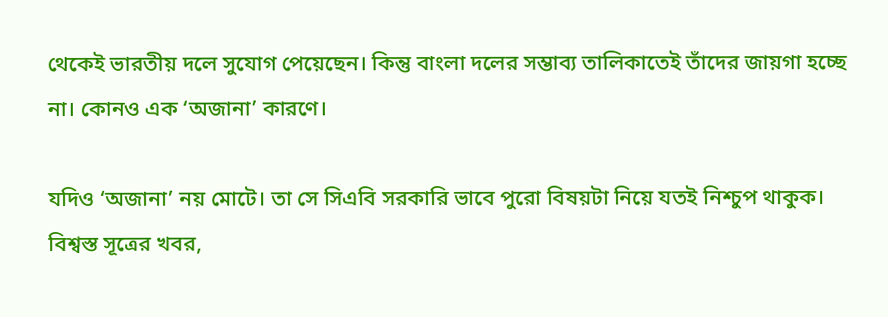থেকেই ভারতীয় দলে সুযোগ পেয়েছেন। কিন্তু বাংলা দলের সম্ভাব্য তালিকাতেই তাঁদের জায়গা হচ্ছে না। কোনও এক ‘অজানা’ কারণে।

যদিও ‘অজানা’ নয় মোটে। তা সে সিএবি সরকারি ভাবে পুরো বিষয়টা নিয়ে যতই নিশ্চুপ থাকুক। বিশ্বস্ত সূত্রের খবর,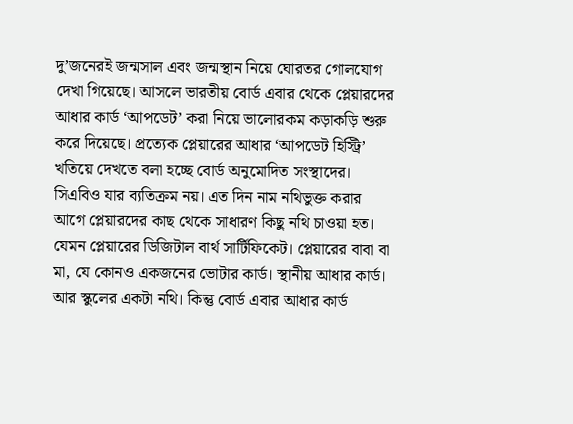দু’জনেরই জন্মসাল এবং জন্মস্থান নিয়ে ঘোরতর গোলযোগ দেখা গিয়েছে। আসলে ভারতীয় বোর্ড এবার থেকে প্লেয়ারদের আধার কার্ড ‘আপডেট’ করা নিয়ে ভালোরকম কড়াকড়ি শুরু করে দিয়েছে। প্রত্যেক প্লেয়ারের আধার ‘আপডেট হিস্ট্রি’ খতিয়ে দেখতে বলা হচ্ছে বোর্ড অনুমোদিত সংস্থাদের। সিএবিও যার ব্যতিক্রম নয়। এত দিন নাম নথিভুক্ত করার আগে প্লেয়ারদের কাছ থেকে সাধারণ কিছু নথি চাওয়া হত। যেমন প্লেয়ারের ডিজিটাল বার্থ সার্টিফিকেট। প্লেয়ারের বাবা বা মা, যে কোনও একজনের ভোটার কার্ড। স্থানীয় আধার কার্ড। আর স্কুলের একটা নথি। কিন্তু বোর্ড এবার আধার কার্ড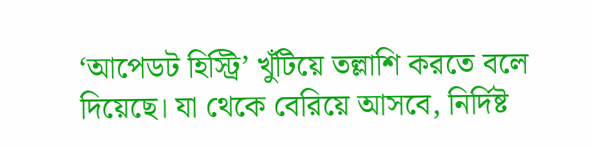‘আপেডট হিস্ট্রি’ খুঁটিয়ে তল্লাশি করতে বলে দিয়েছে। যা থেকে বেরিয়ে আসবে, নির্দিষ্ট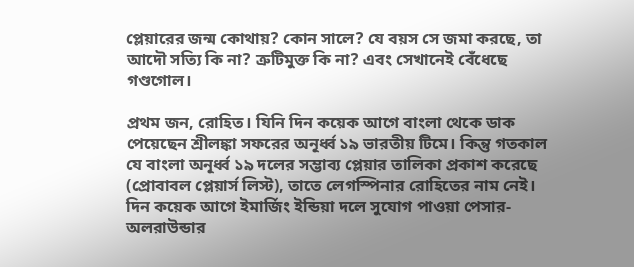প্লেয়ারের জন্ম কোথায়? কোন সালে? যে বয়স সে জমা করছে, তা আদৌ সত্যি কি না? ত্রুটিমুক্ত কি না? এবং সেখানেই বেঁধেছে গণ্ডগোল।

প্রথম জন, রোহিত। যিনি দিন কয়েক আগে বাংলা থেকে ডাক পেয়েছেন শ্রীলঙ্কা সফরের অনূর্ধ্ব ১৯ ভারতীয় টিমে। কিন্তু গতকাল যে বাংলা অনূর্ধ্ব ১৯ দলের সম্ভাব্য প্লেয়ার তালিকা প্রকাশ করেছে (প্রোবাবল প্লেয়ার্স লিস্ট), তাতে লেগস্পিনার রোহিতের নাম নেই। দিন কয়েক আগে ইমার্জিং ইন্ডিয়া দলে সুযোগ পাওয়া পেসার-অলরাউন্ডার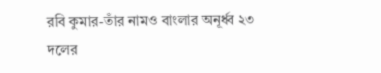রবি কুমার-তাঁর নামও বাংলার অনূর্ধ্ব ২৩ দলের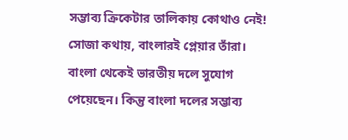সম্ভাব্য ক্রিকেটার তালিকায় কোথাও নেই! সোজা কথায়, বাংলারই প্লেয়ার তাঁরা। বাংলা থেকেই ভারতীয় দলে সুযোগ পেয়েছেন। কিন্তু বাংলা দলের সম্ভাব্য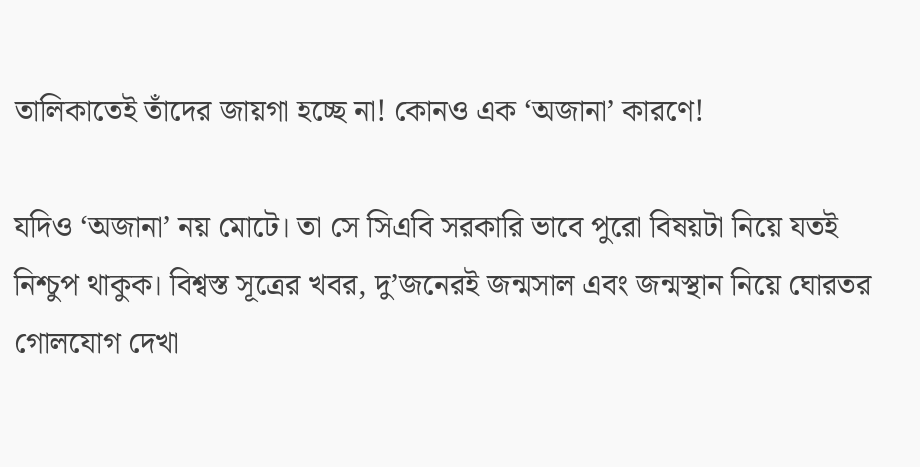তালিকাতেই তাঁদের জায়গা হচ্ছে না! কোনও এক ‘অজানা’ কারণে!

যদিও ‘অজানা’ নয় মোটে। তা সে সিএবি সরকারি ভাবে পুরো বিষয়টা নিয়ে যতই নিশ্চুপ থাকুক। বিশ্বস্ত সূত্রের খবর, দু’জনেরই জন্মসাল এবং জন্মস্থান নিয়ে ঘোরতর গোলযোগ দেখা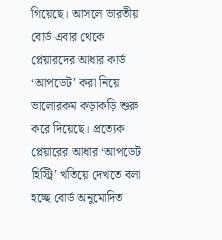গিয়েছে। আসলে ভারতীয় বোর্ড এবার থেকে প্লেয়ারদের আধার কার্ড ‘আপডেট’ করা নিয়ে ভালোরকম কড়াকড়ি শুরু করে দিয়েছে। প্রত্যেক প্লেয়ারের আধার ‘আপডেট হিস্ট্রি’ খতিয়ে দেখতে বলা হচ্ছে বোর্ড অনুমোদিত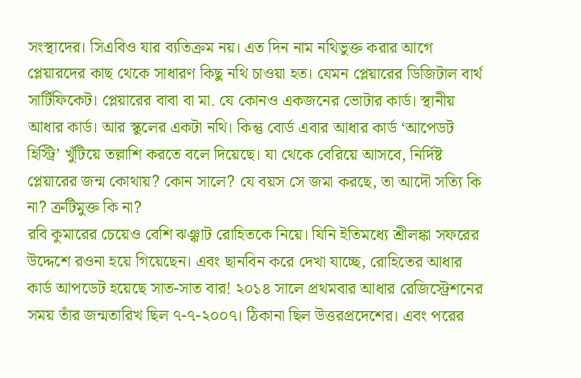সংস্থাদের। সিএবিও যার ব্যতিক্রম নয়। এত দিন নাম নথিভুক্ত করার আগে প্লেয়ারদের কাছ থেকে সাধারণ কিছু নথি চাওয়া হত। যেমন প্লেয়ারের ডিজিটাল বার্থ সার্টিফিকেট। প্লেয়ারের বাবা বা মা. যে কোনও একজনের ভোটার কার্ড। স্থানীয় আধার কার্ড। আর স্কুলের একটা নথি। কিন্তু বোর্ড এবার আধার কার্ড ‘আপেডট হিস্ট্রি’ খুঁটিয়ে তল্লাশি করতে বলে দিয়েছে। যা থেকে বেরিয়ে আসবে, নির্দিষ্ট প্লেয়ারের জন্ম কোথায়? কোন সালে? যে বয়স সে জমা করছে, তা আদৌ সত্যি কি না? ত্রুটিমুক্ত কি না?
রবি কুমারের চেয়েও বেশি ঝঞ্ঝাট রোহিতকে নিয়ে। যিনি ইতিমধ্যে শ্রীলঙ্কা সফরের উদ্দেশে রওনা হয়ে গিয়েছেন। এবং ছানবিন করে দেখা যাচ্ছে, রোহিতের আধার কার্ড আপডেট হয়েছে সাত-সাত বার! ২০১৪ সালে প্রথমবার আধার রেজিস্ট্রেশনের সময় তাঁর জন্মতারিখ ছিল ৭-৭-২০০৭। ঠিকানা ছিল উত্তরপ্রদেশের। এবং পরের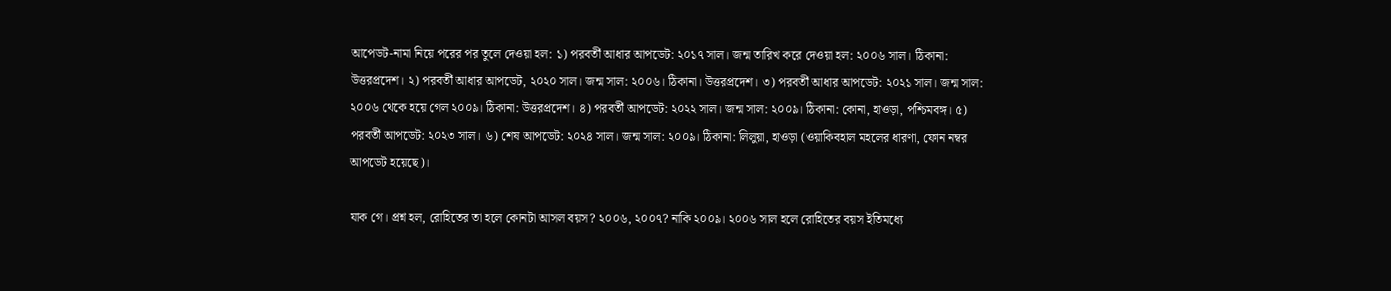আপেডট-নামা নিয়ে পরের পর তুলে দেওয়া হল: ১) পরবর্তী আধার আপডেট: ২০১৭ সাল। জন্ম তারিখ করে দেওয়া হল: ২০০৬ সাল। ঠিকানা: উত্তরপ্রদেশ। ২) পরবর্তী আধার আপডেট, ২০২০ সাল। জন্ম সাল: ২০০৬। ঠিকানা। উত্তরপ্রদেশ। ৩) পরবর্তী আধার আপডেট: ২০২১ সাল। জন্ম সাল: ২০০৬ থেকে হয়ে গেল ২০০৯। ঠিকানা: উত্তরপ্রদেশ। ৪) পরবর্তী আপডেট: ২০২২ সাল। জন্ম সাল: ২০০৯। ঠিকানা: কোনা, হাওড়া, পশ্চিমবঙ্গ। ৫) পরবর্তী আপডেট: ২০২৩ সাল। ৬) শেষ আপডেট: ২০২৪ সাল। জন্ম সাল: ২০০৯। ঠিকানা: লিলুয়া, হাওড়া (ওয়াকিবহাল মহলের ধারণা, ফোন নম্বর আপডেট হয়েছে)।

যাক গে। প্রশ্ন হল, রোহিতের তা হলে কোনটা আসল বয়স? ২০০৬, ২০০৭? নাকি ২০০৯। ২০০৬ সাল হলে রোহিতের বয়স ইতিমধ্যে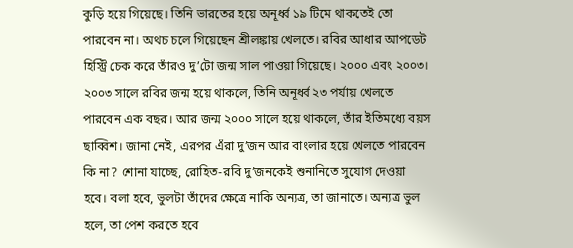কুড়ি হয়ে গিয়েছে। তিনি ভারতের হয়ে অনূর্ধ্ব ১৯ টিমে থাকতেই তো পারবেন না। অথচ চলে গিয়েছেন শ্রীলঙ্কায় খেলতে। রবির আধার আপডেট হিস্ট্রি চেক করে তাঁরও দু’টো জন্ম সাল পাওয়া গিয়েছে। ২০০০ এবং ২০০৩। ২০০৩ সালে রবির জন্ম হয়ে থাকলে, তিনি অনূর্ধ্ব ২৩ পর্যায় খেলতে পারবেন এক বছর। আর জন্ম ২০০০ সালে হয়ে থাকলে, তাঁর ইতিমধ্যে বয়স ছাব্বিশ। জানা নেই, এরপর এঁরা দু’জন আর বাংলার হয়ে খেলতে পারবেন কি না? শোনা যাচ্ছে, রোহিত-রবি দু’জনকেই শুনানিতে সুযোগ দেওয়া হবে। বলা হবে, ভুলটা তাঁদের ক্ষেত্রে নাকি অন্যত্র, তা জানাতে। অন্যত্র ভুল হলে, তা পেশ করতে হবে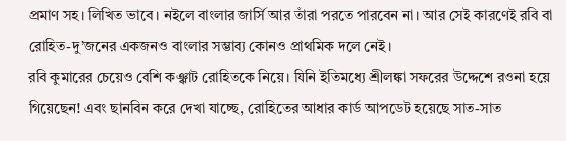প্রমাণ সহ। লিখিত ভাবে। নইলে বাংলার জার্সি আর তাঁরা পরতে পারবেন না। আর সেই কারণেই রবি বা রোহিত-দু’জনের একজনও বাংলার সম্ভাব্য কোনও প্রাথমিক দলে নেই।
রবি কুমারের চেয়েও বেশি কঞ্ঝাট রোহিতকে নিয়ে। যিনি ইতিমধ্যে শ্রীলঙ্কা সফরের উদ্দেশে রওনা হয়ে গিয়েছেন! এবং ছানবিন করে দেখা যাচ্ছে, রোহিতের আধার কার্ড আপডেট হয়েছে সাত-সাত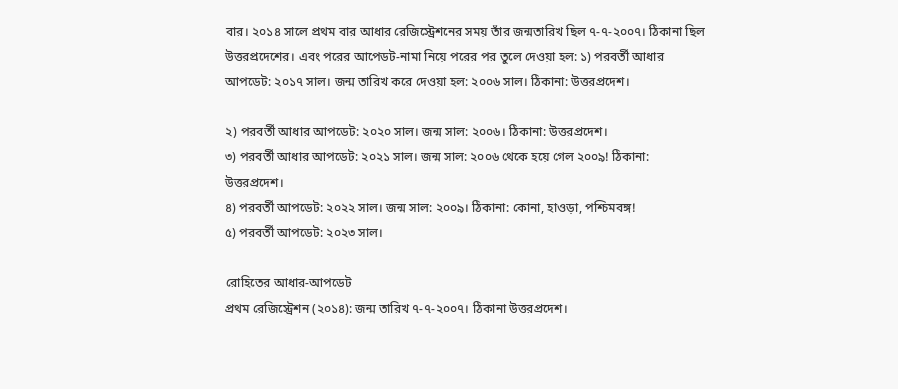বার। ২০১৪ সালে প্রথম বার আধার রেজিস্ট্রেশনের সময় তাঁর জন্মতারিখ ছিল ৭-৭-২০০৭। ঠিকানা ছিল উত্তরপ্রদেশের। এবং পরের আপেডট-নামা নিয়ে পরের পর তুলে দেওয়া হল: ১) পরবর্তী আধার আপডেট: ২০১৭ সাল। জন্ম তারিখ করে দেওয়া হল: ২০০৬ সাল। ঠিকানা: উত্তরপ্রদেশ।

২) পরবর্তী আধার আপডেট: ২০২০ সাল। জন্ম সাল: ২০০৬। ঠিকানা: উত্তরপ্রদেশ।
৩) পরবর্তী আধার আপডেট: ২০২১ সাল। জন্ম সাল: ২০০৬ থেকে হয়ে গেল ২০০৯! ঠিকানা: উত্তরপ্রদেশ।
৪) পরবর্তী আপডেট: ২০২২ সাল। জন্ম সাল: ২০০৯। ঠিকানা: কোনা, হাওড়া, পশ্চিমবঙ্গ!
৫) পরবর্তী আপডেট: ২০২৩ সাল।

রোহিতের আধার-আপডেট
প্রথম রেজিস্ট্রেশন (২০১৪): জন্ম তারিখ ৭-৭-২০০৭। ঠিকানা উত্তরপ্রদেশ।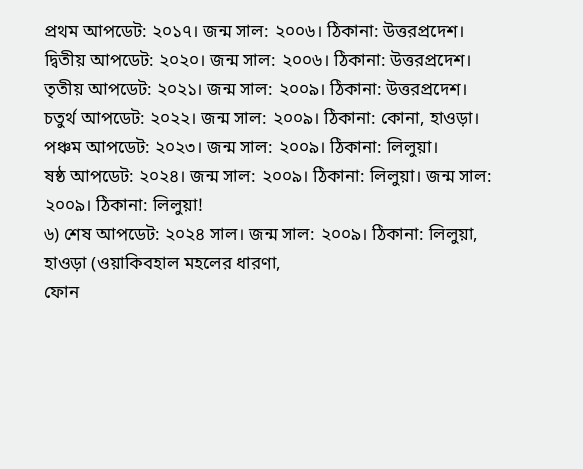প্রথম আপডেট: ২০১৭। জন্ম সাল: ২০০৬। ঠিকানা: উত্তরপ্রদেশ।
দ্বিতীয় আপডেট: ২০২০। জন্ম সাল: ২০০৬। ঠিকানা: উত্তরপ্রদেশ।
তৃতীয় আপডেট: ২০২১। জন্ম সাল: ২০০৯। ঠিকানা: উত্তরপ্রদেশ।
চতুর্থ আপডেট: ২০২২। জন্ম সাল: ২০০৯। ঠিকানা: কোনা, হাওড়া।
পঞ্চম আপডেট: ২০২৩। জন্ম সাল: ২০০৯। ঠিকানা: লিলুয়া।
ষষ্ঠ আপডেট: ২০২৪। জন্ম সাল: ২০০৯। ঠিকানা: লিলুয়া। জন্ম সাল: ২০০৯। ঠিকানা: লিলুয়া!
৬) শেষ আপডেট: ২০২৪ সাল। জন্ম সাল: ২০০৯। ঠিকানা: লিলুয়া, হাওড়া (ওয়াকিবহাল মহলের ধারণা,
ফোন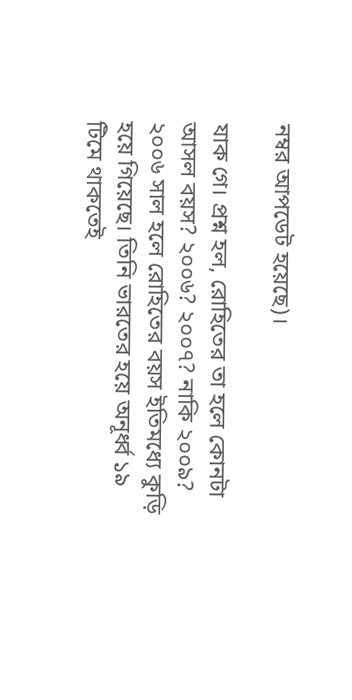নম্বর আপডেট হয়েছে)।

যাক গে। প্রশ্ন হল, রোহিতের তা হলে কোনটা আসল বয়স? ২০০৬? ২০০৭? নাকি ২০০৯? ২০০৬ সাল হলে রোহিতের বয়স ইতিমধ্যে কুড়ি হয়ে গিয়েছে। তিনি ভারতের হয়ে অনূর্ধ্ব ১৯ টিমে থাকতেই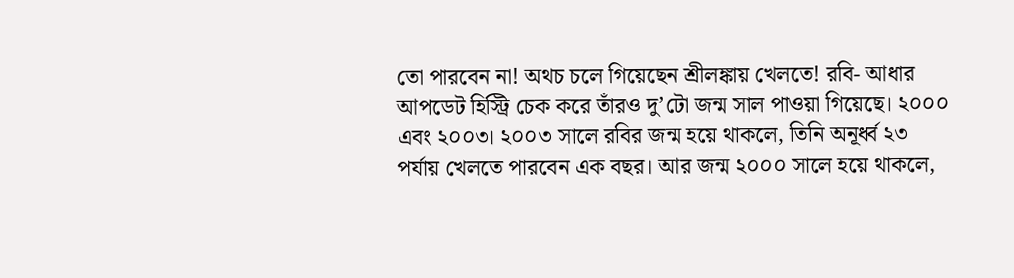তো পারবেন না! অথচ চলে গিয়েছেন শ্রীলঙ্কায় খেলতে! রবি- আধার আপডেট হিস্ট্রি চেক করে তাঁরও দু’টো জন্ম সাল পাওয়া গিয়েছে। ২০০০ এবং ২০০৩। ২০০৩ সালে রবির জন্ম হয়ে থাকলে, তিনি অনূর্ধ্ব ২৩ পর্যায় খেলতে পারবেন এক বছর। আর জন্ম ২০০০ সালে হয়ে থাকলে,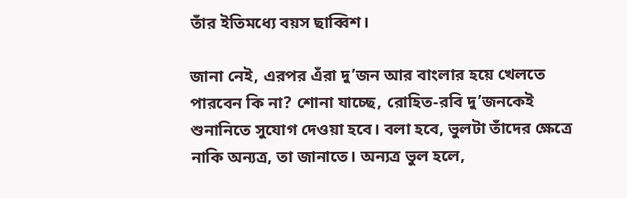তাঁর ইতিমধ্যে বয়স ছাব্বিশ।

জানা নেই, এরপর এঁরা দু’জন আর বাংলার হয়ে খেলতে পারবেন কি না? শোনা যাচ্ছে, রোহিত-রবি দু’জনকেই শুনানিতে সুযোগ দেওয়া হবে। বলা হবে, ভুলটা তাঁদের ক্ষেত্রে নাকি অন্যত্র, তা জানাতে। অন্যত্র ভুল হলে,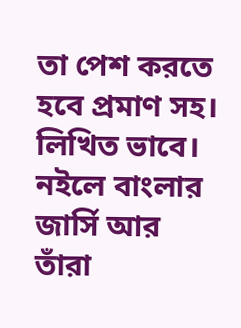তা পেশ করতে হবে প্রমাণ সহ। লিখিত ভাবে। নইলে বাংলার জার্সি আর তাঁরা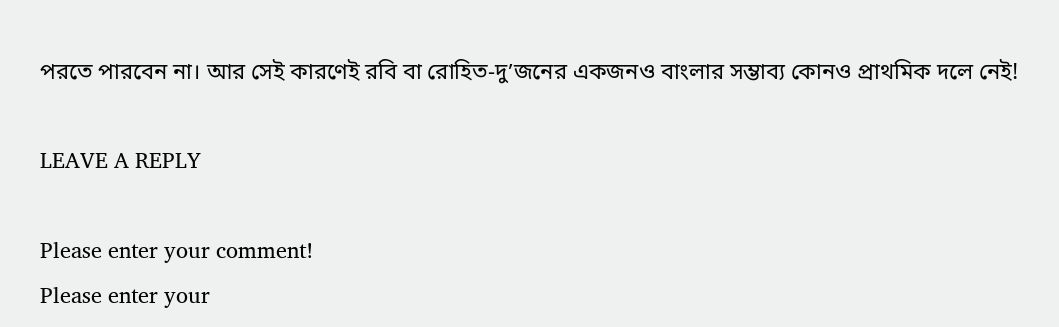পরতে পারবেন না। আর সেই কারণেই রবি বা রোহিত-দু’জনের একজনও বাংলার সম্ভাব্য কোনও প্রাথমিক দলে নেই!

LEAVE A REPLY

Please enter your comment!
Please enter your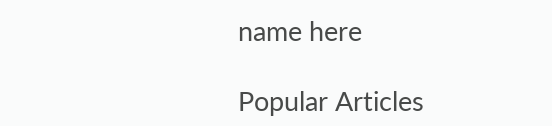name here

Popular Articles